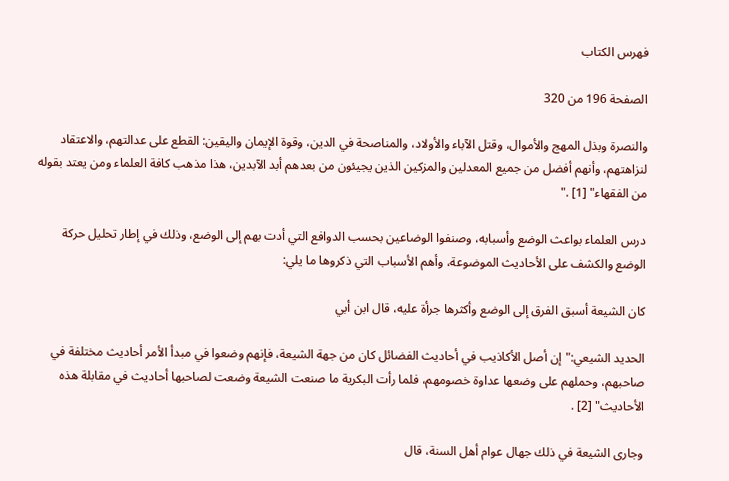فهرس الكتاب

الصفحة 196 من 320

والنصرة وبذل المهج والأموال، وقتل الآباء والأولاد، والمناصحة في الدين، وقوة الإيمان واليقين: القطع على عدالتهم، والاعتقاد لنزاهتهم، وأنهم أفضل من جميع المعدلين والمزكين الذين يجيئون من بعدهم أبد الآبدين، هذا مذهب كافة العلماء ومن يعتد بقوله من الفقهاء" [1] ."

درس العلماء بواعث الوضع وأسبابه، وصنفوا الوضاعين بحسب الدوافع التي أدت بهم إلى الوضع، وذلك في إطار تحليل حركة الوضع والكشف على الأحاديث الموضوعة، وأهم الأسباب التي ذكروها ما يلي:

كان الشيعة أسبق الفرق إلى الوضع وأكثرها جرأة عليه، قال ابن أبي

الحديد الشيعي:"إن أصل الأكاذيب في أحاديث الفضائل كان من جهة الشيعة، فإنهم وضعوا في مبدأ الأمر أحاديث مختلفة في صاحبهم، وحملهم على وضعها عداوة خصومهم، فلما رأت البكرية ما صنعت الشيعة وضعت لصاحبها أحاديث في مقابلة هذه الأحاديث" [2] .

وجارى الشيعة في ذلك جهال عوام أهل السنة، قال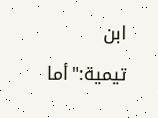ابن تيمية:"أما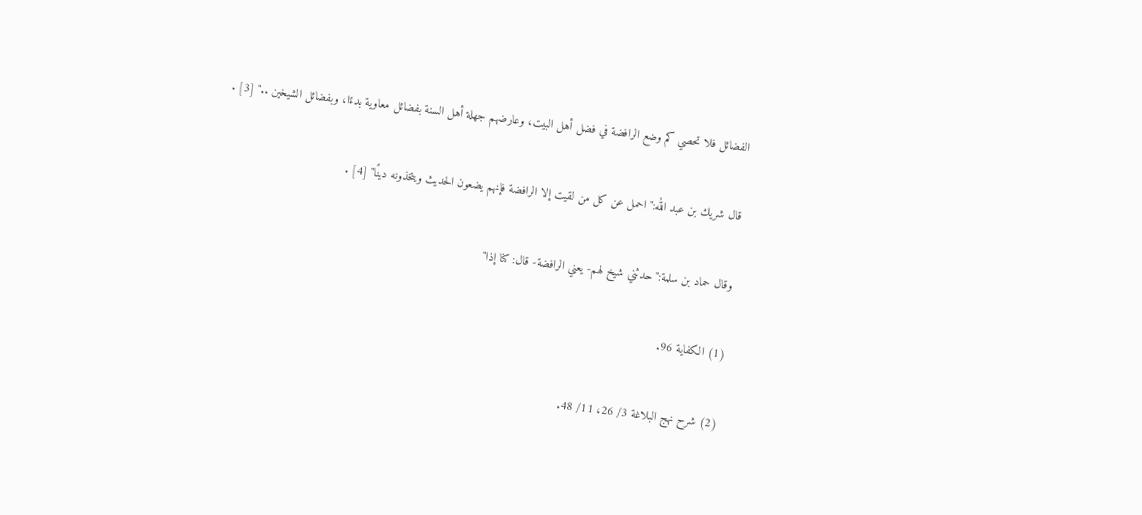الفضائل فلا تحصي كم وضع الرافضة في فضل أهل البيت، وعارضهم جهلة أهل السنة بفضائل معاوية بدءًا، وبفضائل الشيخين .." [3] .

قال شريك بن عبد الله:"احمل عن كل من لقيت إلا الرافضة فإنهم يضعون الحديث ويتخذونه دينًا" [4] .

وقال حماد بن سلمة:"حدثني شيخ لهم- يعني الرافضة- قال: كنا إذا"

(1) الكفاية 96.

(2) شرح نهج البلاغة 3/ 26، 11/ 48.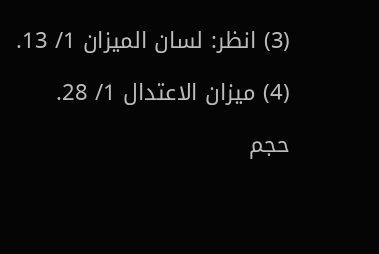(3) انظر: لسان الميزان 1/ 13.

(4) ميزان الاعتدال 1/ 28.

حجم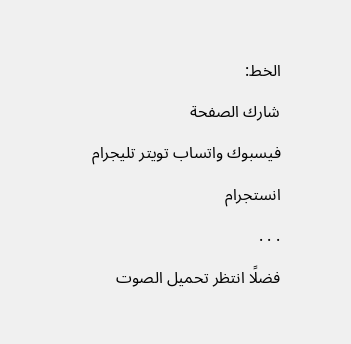الخط:
شارك الصفحة
فيسبوك واتساب تويتر تليجرام انستجرام
. . .
فضلًا انتظر تحميل الصوت